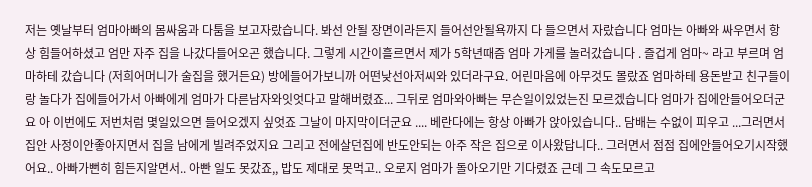저는 옛날부터 엄마아빠의 몸싸움과 다툼을 보고자랐습니다. 봐선 안될 장면이라든지 들어선안될욕까지 다 들으면서 자랐습니다 엄마는 아빠와 싸우면서 항상 힘들어하셨고 엄만 자주 집을 나갔다들어오곤 했습니다. 그렇게 시간이흘르면서 제가 5학년때즘 엄마 가게를 놀러갔습니다 . 즐겁게 엄마~ 라고 부르며 엄마하테 갔습니다 (저희어머니가 술집을 했거든요) 방에들어가보니까 어떤낮선아저씨와 있더라구요. 어린마음에 아무것도 몰랐죠 엄마하테 용돈받고 친구들이랑 놀다가 집에들어가서 아빠에게 엄마가 다른남자와잇엇다고 말해버렸죠... 그뒤로 엄마와아빠는 무슨일이있었는진 모르겠습니다 엄마가 집에안들어오더군요 아 이번에도 저번처럼 몇일있으면 들어오겠지 싶엇죠 그날이 마지막이더군요 .... 베란다에는 항상 아빠가 앉아있습니다.. 담배는 수없이 피우고 ...그러면서 집안 사정이안좋아지면서 집을 남에게 빌려주었지요 그리고 전에살던집에 반도안되는 아주 작은 집으로 이사왔답니다.. 그러면서 점점 집에안들어오기시작했어요.. 아빠가뻔히 힘든지알면서.. 아빤 일도 못갔죠,, 밥도 제대로 못먹고.. 오로지 엄마가 돌아오기만 기다렸죠 근데 그 속도모르고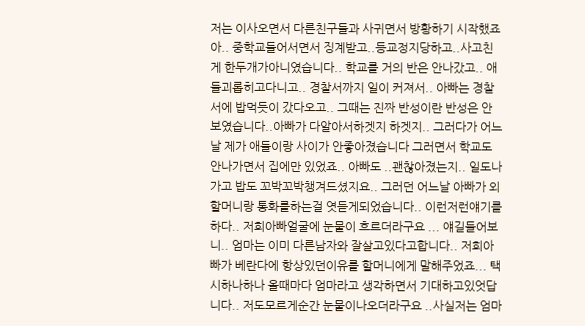저는 이사오면서 다른친구들과 사귀면서 방황하기 시작했죠 아.. 중학교들어서면서 징계받고..등교정지당하고..사고친게 한두개가아니였습니다.. 학교를 거의 반은 안나갔고.. 애들괴롭히고다니고.. 경찰서까지 일이 커져서.. 아빠는 경찰서에 밥먹듯이 갔다오고.. 그때는 진짜 반성이란 반성은 안보였습니다..아빠가 다알아서하겟지 하겟지.. 그러다가 어느날 제가 애들이랑 사이가 안좋아졌습니다 그러면서 학교도 안나가면서 집에만 있었죠.. 아빠도 ..괜찮아졌는지.. 일도나가고 밥도 꼬박꼬박챙겨드셨지요.. 그러던 어느날 아빠가 외할머니랑 통화를하는걸 엿듣게되었습니다.. 이런저런얘기를하다.. 저희아빠얼굴에 눈물이 흐르더라구요 ... 얘길들어보니.. 엄마는 이미 다른남자와 잘살고있다고합니다.. 저희아빠가 베란다에 항상있던이유를 할머니에게 말해주었죠... 택시하나하나 올때마다 엄마라고 생각하면서 기대하고있엇답니다.. 저도모르게순간 눈물이나오더라구요 ..사실저는 엄마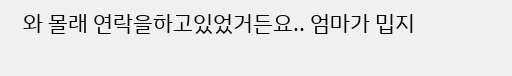와 몰래 연락을하고있었거든요.. 엄마가 밉지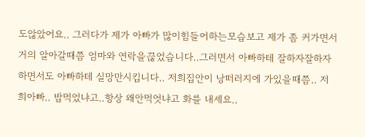도않았어요.. 그러다가 제가 아빠가 많이힘들어하는모습보고 제가 좀 커가면서 거의 알아갈때쯤 엄마와 연락을끊었습니다..그러면서 아빠하테 잘하자잘하자하면서도 아빠하테 실망만시킵니다.. 저희집안이 낭떠러지에 가있을때쯤.. 저희아빠.. 밥먹었냐고..항상 왜안먹엇냐고 화를 내세요..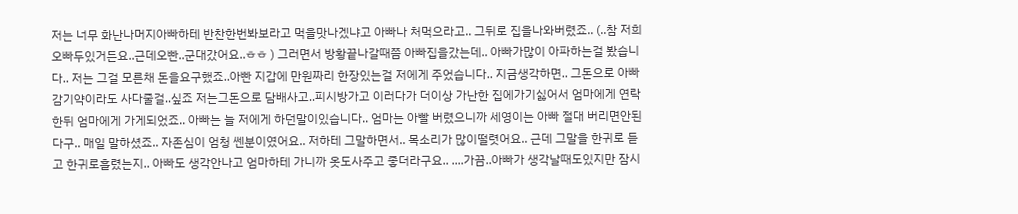저는 너무 화난나머지아빠하테 반찬한번봐보라고 먹을맛나겠냐고 아빠나 처먹으라고.. 그뒤로 집을나와버렸죠.. (..참 저희오빠두있거든요..근데오빤..군대갔어요..ㅎㅎ ) 그러면서 방황끝나갈때쯤 아빠집을갔는데.. 아빠가많이 아파하는걸 봤습니다.. 저는 그걸 모른채 돈을요구했죠..아빤 지갑에 만원짜리 한장있는걸 저에게 주었습니다.. 지금생각하면.. 그돈으로 아빠 감기약이라도 사다줄걸..싶죠 저는그돈으로 담배사고..피시방가고 이러다가 더이상 가난한 집에가기싫어서 엄마에게 연락한뒤 엄마에게 가게되었죠.. 아빠는 늘 저에게 하던말이있습니다.. 엄마는 아빨 버렸으니까 세영이는 아빠 절대 버리면안된다구.. 매일 말하셨죠.. 자존심이 엄청 쎈분이였어요.. 저하테 그말하면서.. 목소리가 많이떨렷어요.. 근데 그말을 한귀로 듣고 한귀로흘렸는지.. 아빠도 생각안나고 엄마하테 가니까 옷도사주고 좋더라구요.. ....가끔..아빠가 생각날때도있지만 잠시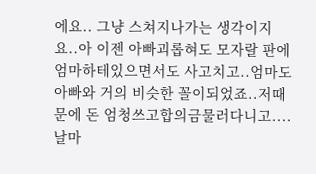에요.. 그냥 스쳐지나가는 생각이지요..아 이젠 아빠괴롭혀도 모자랄 판에 엄마하테있으면서도 사고치고..엄마도 아빠와 거의 비슷한 꼴이되었죠..저때문에 돈 엄청쓰고합의금물러다니고....날마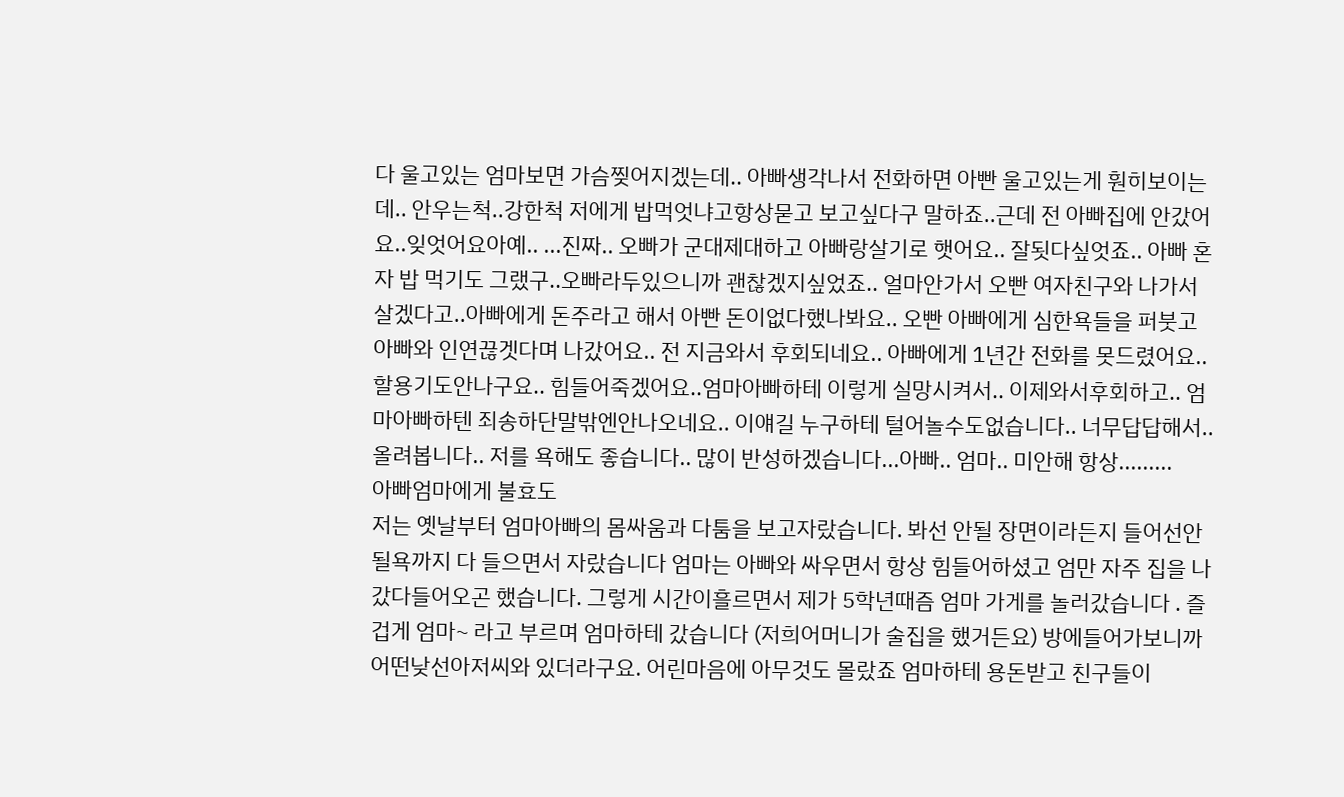다 울고있는 엄마보면 가슴찢어지겠는데.. 아빠생각나서 전화하면 아빤 울고있는게 훤히보이는데.. 안우는척..강한척 저에게 밥먹엇냐고항상묻고 보고싶다구 말하죠..근데 전 아빠집에 안갔어요..잊엇어요아예.. ...진짜.. 오빠가 군대제대하고 아빠랑살기로 햇어요.. 잘됫다싶엇죠.. 아빠 혼자 밥 먹기도 그랬구..오빠라두있으니까 괜찮겠지싶었죠.. 얼마안가서 오빤 여자친구와 나가서 살겠다고..아빠에게 돈주라고 해서 아빤 돈이없다했나봐요.. 오빤 아빠에게 심한욕들을 퍼붓고 아빠와 인연끊겟다며 나갔어요.. 전 지금와서 후회되네요.. 아빠에게 1년간 전화를 못드렸어요.. 할용기도안나구요.. 힘들어죽겠어요..엄마아빠하테 이렇게 실망시켜서.. 이제와서후회하고.. 엄마아빠하텐 죄송하단말밖엔안나오네요.. 이얘길 누구하테 털어놀수도없습니다.. 너무답답해서.. 올려봅니다.. 저를 욕해도 좋습니다.. 많이 반성하겠습니다...아빠.. 엄마.. 미안해 항상.........
아빠엄마에게 불효도
저는 옛날부터 엄마아빠의 몸싸움과 다툼을 보고자랐습니다. 봐선 안될 장면이라든지 들어선안될욕까지 다 들으면서 자랐습니다 엄마는 아빠와 싸우면서 항상 힘들어하셨고 엄만 자주 집을 나갔다들어오곤 했습니다. 그렇게 시간이흘르면서 제가 5학년때즘 엄마 가게를 놀러갔습니다 . 즐겁게 엄마~ 라고 부르며 엄마하테 갔습니다 (저희어머니가 술집을 했거든요) 방에들어가보니까 어떤낮선아저씨와 있더라구요. 어린마음에 아무것도 몰랐죠 엄마하테 용돈받고 친구들이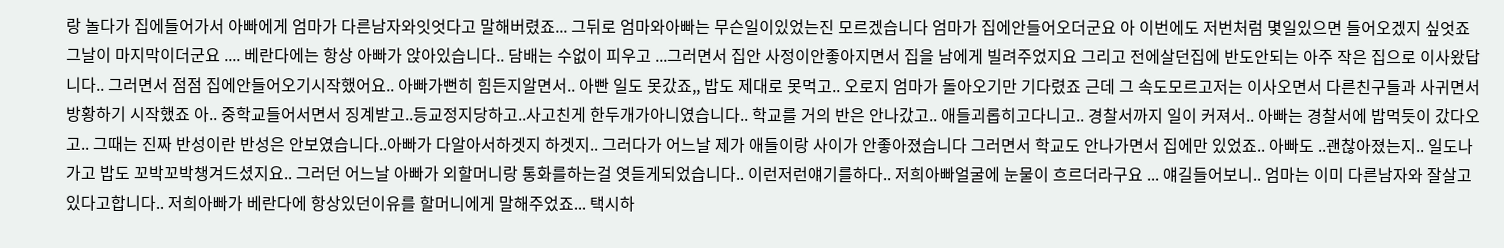랑 놀다가 집에들어가서 아빠에게 엄마가 다른남자와잇엇다고 말해버렸죠... 그뒤로 엄마와아빠는 무슨일이있었는진 모르겠습니다 엄마가 집에안들어오더군요 아 이번에도 저번처럼 몇일있으면 들어오겠지 싶엇죠 그날이 마지막이더군요 .... 베란다에는 항상 아빠가 앉아있습니다.. 담배는 수없이 피우고 ...그러면서 집안 사정이안좋아지면서 집을 남에게 빌려주었지요 그리고 전에살던집에 반도안되는 아주 작은 집으로 이사왔답니다.. 그러면서 점점 집에안들어오기시작했어요.. 아빠가뻔히 힘든지알면서.. 아빤 일도 못갔죠,, 밥도 제대로 못먹고.. 오로지 엄마가 돌아오기만 기다렸죠 근데 그 속도모르고저는 이사오면서 다른친구들과 사귀면서 방황하기 시작했죠 아.. 중학교들어서면서 징계받고..등교정지당하고..사고친게 한두개가아니였습니다.. 학교를 거의 반은 안나갔고.. 애들괴롭히고다니고.. 경찰서까지 일이 커져서.. 아빠는 경찰서에 밥먹듯이 갔다오고.. 그때는 진짜 반성이란 반성은 안보였습니다..아빠가 다알아서하겟지 하겟지.. 그러다가 어느날 제가 애들이랑 사이가 안좋아졌습니다 그러면서 학교도 안나가면서 집에만 있었죠.. 아빠도 ..괜찮아졌는지.. 일도나가고 밥도 꼬박꼬박챙겨드셨지요.. 그러던 어느날 아빠가 외할머니랑 통화를하는걸 엿듣게되었습니다.. 이런저런얘기를하다.. 저희아빠얼굴에 눈물이 흐르더라구요 ... 얘길들어보니.. 엄마는 이미 다른남자와 잘살고있다고합니다.. 저희아빠가 베란다에 항상있던이유를 할머니에게 말해주었죠... 택시하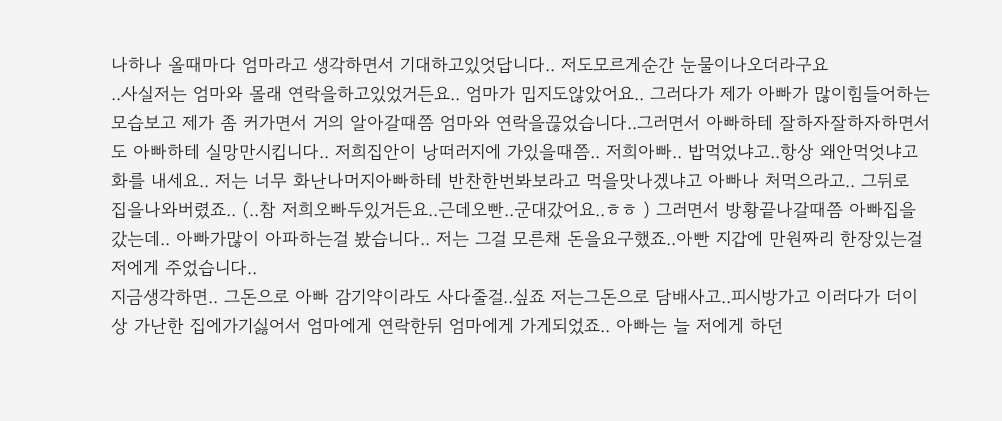나하나 올때마다 엄마라고 생각하면서 기대하고있엇답니다.. 저도모르게순간 눈물이나오더라구요
..사실저는 엄마와 몰래 연락을하고있었거든요.. 엄마가 밉지도않았어요.. 그러다가 제가 아빠가 많이힘들어하는모습보고 제가 좀 커가면서 거의 알아갈때쯤 엄마와 연락을끊었습니다..그러면서 아빠하테 잘하자잘하자하면서도 아빠하테 실망만시킵니다.. 저희집안이 낭떠러지에 가있을때쯤.. 저희아빠.. 밥먹었냐고..항상 왜안먹엇냐고 화를 내세요.. 저는 너무 화난나머지아빠하테 반찬한번봐보라고 먹을맛나겠냐고 아빠나 처먹으라고.. 그뒤로 집을나와버렸죠.. (..참 저희오빠두있거든요..근데오빤..군대갔어요..ㅎㅎ ) 그러면서 방황끝나갈때쯤 아빠집을갔는데.. 아빠가많이 아파하는걸 봤습니다.. 저는 그걸 모른채 돈을요구했죠..아빤 지갑에 만원짜리 한장있는걸 저에게 주었습니다..
지금생각하면.. 그돈으로 아빠 감기약이라도 사다줄걸..싶죠 저는그돈으로 담배사고..피시방가고 이러다가 더이상 가난한 집에가기싫어서 엄마에게 연락한뒤 엄마에게 가게되었죠.. 아빠는 늘 저에게 하던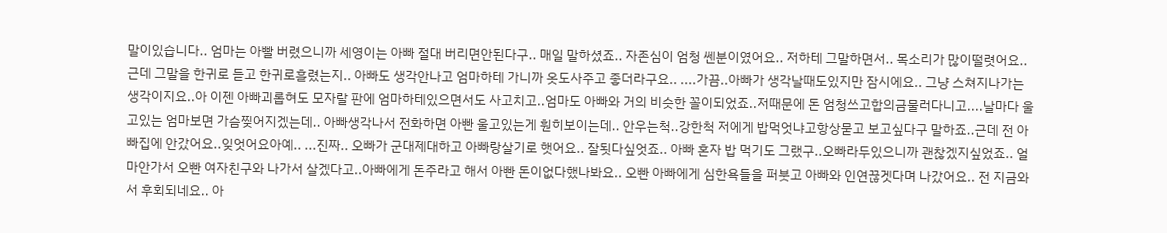말이있습니다.. 엄마는 아빨 버렸으니까 세영이는 아빠 절대 버리면안된다구.. 매일 말하셨죠.. 자존심이 엄청 쎈분이였어요.. 저하테 그말하면서.. 목소리가 많이떨렷어요.. 근데 그말을 한귀로 듣고 한귀로흘렸는지.. 아빠도 생각안나고 엄마하테 가니까 옷도사주고 좋더라구요.. ....가끔..아빠가 생각날때도있지만 잠시에요.. 그냥 스쳐지나가는 생각이지요..아 이젠 아빠괴롭혀도 모자랄 판에 엄마하테있으면서도 사고치고..엄마도 아빠와 거의 비슷한 꼴이되었죠..저때문에 돈 엄청쓰고합의금물러다니고....날마다 울고있는 엄마보면 가슴찢어지겠는데.. 아빠생각나서 전화하면 아빤 울고있는게 훤히보이는데.. 안우는척..강한척 저에게 밥먹엇냐고항상묻고 보고싶다구 말하죠..근데 전 아빠집에 안갔어요..잊엇어요아예.. ...진짜.. 오빠가 군대제대하고 아빠랑살기로 햇어요.. 잘됫다싶엇죠.. 아빠 혼자 밥 먹기도 그랬구..오빠라두있으니까 괜찮겠지싶었죠.. 얼마안가서 오빤 여자친구와 나가서 살겠다고..아빠에게 돈주라고 해서 아빤 돈이없다했나봐요.. 오빤 아빠에게 심한욕들을 퍼붓고 아빠와 인연끊겟다며 나갔어요.. 전 지금와서 후회되네요.. 아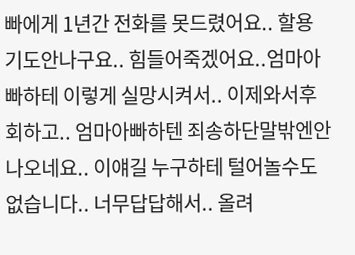빠에게 1년간 전화를 못드렸어요.. 할용기도안나구요.. 힘들어죽겠어요..엄마아빠하테 이렇게 실망시켜서.. 이제와서후회하고.. 엄마아빠하텐 죄송하단말밖엔안나오네요.. 이얘길 누구하테 털어놀수도없습니다.. 너무답답해서.. 올려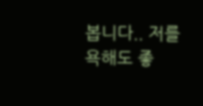봅니다.. 저를 욕해도 좋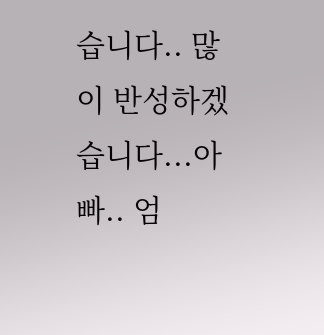습니다.. 많이 반성하겠습니다...아빠.. 엄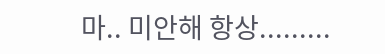마.. 미안해 항상.........